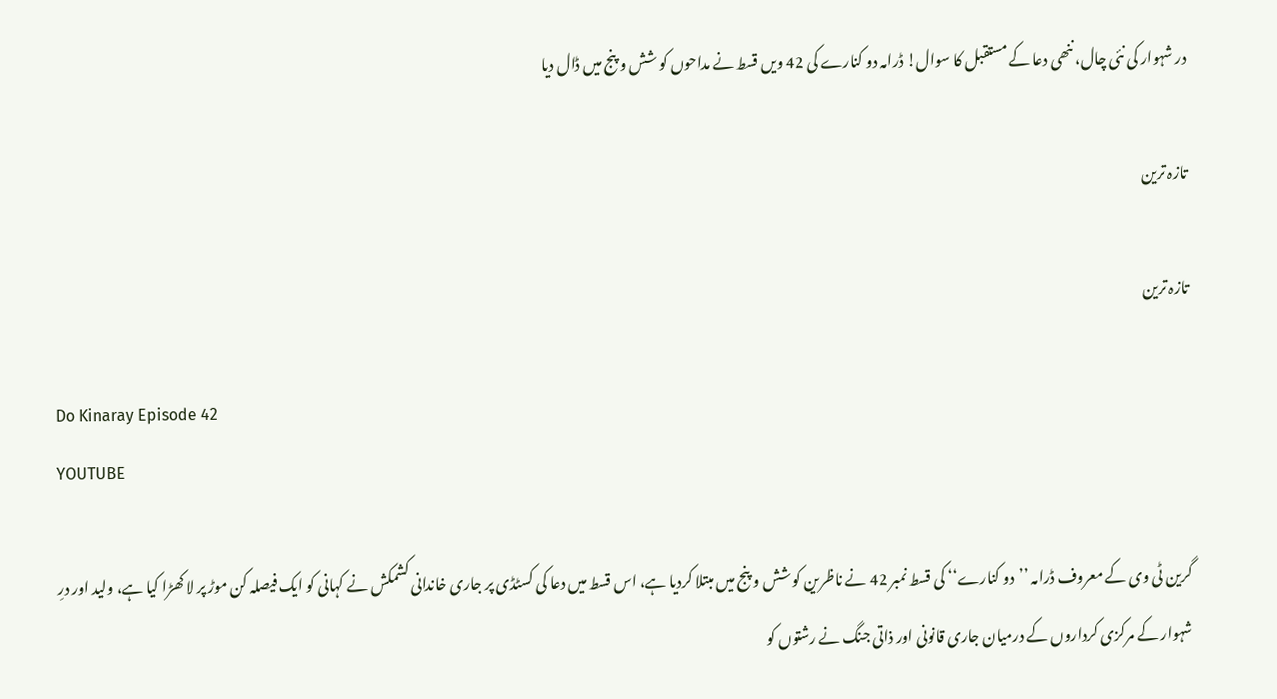در شہوار کی نئی چال، ننھی دعا کے مستقبل کا سوال! ڈرامہ دو کنارے کی 42 ویں قسط نے مداحوں کو شش و پنج میں ڈال دیا

تازہ ترین

تازہ ترین

Do Kinaray Episode 42
YOUTUBE

گرین ٹی وی کے معروف ڈرامہ ’’دو کنارے‘‘ کی قسط نمبر 42 نے ناظرین کو شش و پنج میں مبتلا کردیا ہے، اس قسط میں دعا کی کسٹڈی پر جاری خاندانی کشمکش نے کہانی کو ایک فیصلہ کن موڑ پر لا کھڑا کیا ہے، ولید اور درِ شہوار کے مرکزی کرداروں کے درمیان جاری قانونی اور ذاتی جنگ نے رشتوں کو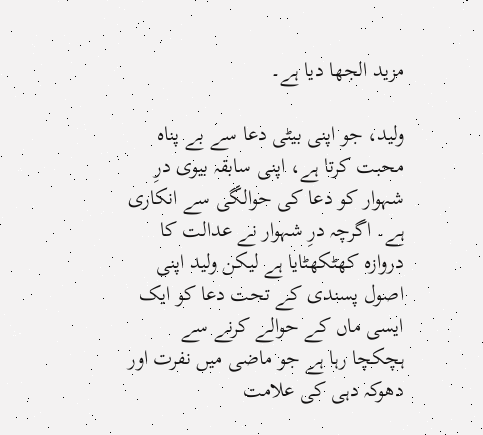مزید الجھا دیا ہے۔

ولید، جو اپنی بیٹی دعا سے بے پناہ محبت کرتا ہے، اپنی سابقہ بیوی درِ شہوار کو دعا کی حوالگی سے انکاری ہے۔ اگرچہ درِ شہوار نے عدالت کا دروازہ کھٹکھٹایا ہے لیکن ولید اپنی اصول پسندی کے تحت دعا کو ایک ایسی ماں کے حوالے کرنے سے ہچکچا رہا ہے جو ماضی میں نفرت اور دھوکہ دہی کی علامت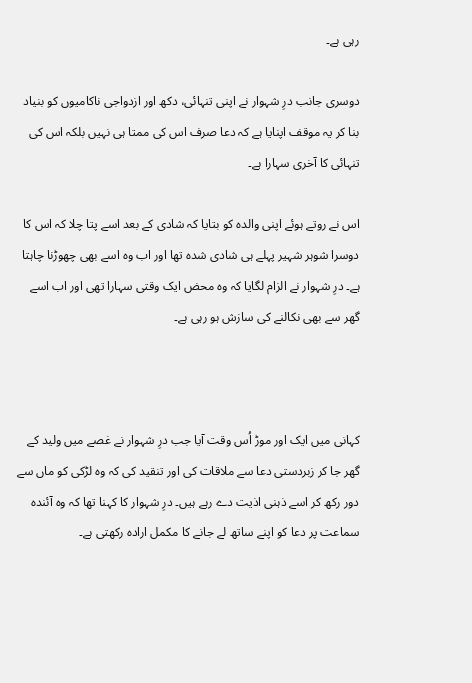رہی ہے۔

دوسری جانب درِ شہوار نے اپنی تنہائی، دکھ اور ازدواجی ناکامیوں کو بنیاد بنا کر یہ موقف اپنایا ہے کہ دعا صرف اس کی ممتا ہی نہیں بلکہ اس کی تنہائی کا آخری سہارا ہے۔

اس نے روتے ہوئے اپنی والدہ کو بتایا کہ شادی کے بعد اسے پتا چلا کہ اس کا دوسرا شوہر شہیر پہلے ہی شادی شدہ تھا اور اب وہ اسے بھی چھوڑنا چاہتا ہے۔ درِ شہوار نے الزام لگایا کہ وہ محض ایک وقتی سہارا تھی اور اب اسے گھر سے بھی نکالنے کی سازش ہو رہی ہے۔



کہانی میں ایک اور موڑ اُس وقت آیا جب درِ شہوار نے غصے میں ولید کے گھر جا کر زبردستی دعا سے ملاقات کی اور تنقید کی کہ وہ لڑکی کو ماں سے دور رکھ کر اسے ذہنی اذیت دے رہے ہیں۔ درِ شہوار کا کہنا تھا کہ وہ آئندہ سماعت پر دعا کو اپنے ساتھ لے جانے کا مکمل ارادہ رکھتی ہے۔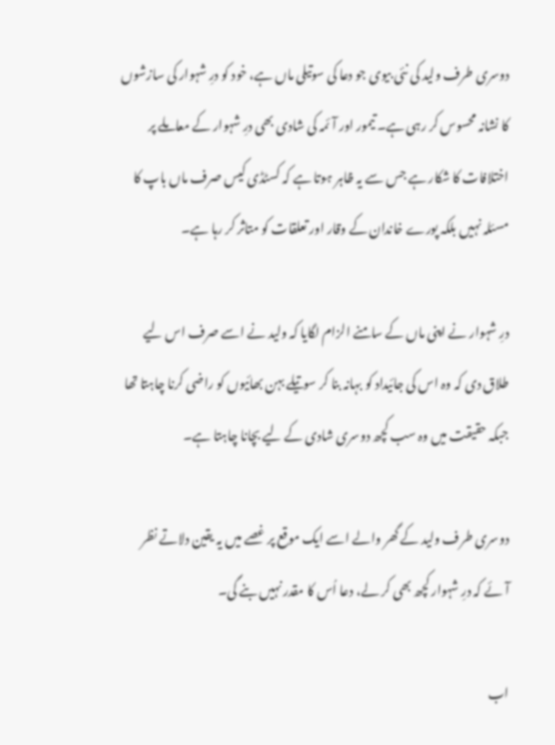دوسری طرف ولید کی نئی بیوی جو دعا کی سوتیلی ماں ہے، خود کو درِ شہوار کی سازشوں کا نشانہ محسوس کر رہی ہے۔ تیمور اور آئمہ کی شادی بھی درِ شہوار کے معاملے پر اختلافات کا شکار ہے جس سے یہ ظاہر ہوتا ہے کہ کسٹڈی کیس صرف ماں باپ کا مسئلہ نہیں بلکہ پورے خاندان کے وقار اور تعلقات کو متاثر کر رہا ہے۔

درِ شہوار نے اپنی ماں کے سامنے الزام لگایا کہ ولید نے اسے صرف اس لیے طلاق دی کہ وہ اس کی جائیداد کو بہانہ بنا کر سوتیلے بہن بھائیوں کو راضی کرنا چاہتا تھا جبکہ حقیقت میں وہ سب کچھ دوسری شادی کے لیے بچانا چاہتا ہے۔

دوسری طرف ولید کے گھر والے اسے ایک موقع پر غصے میں یہ یقین دلاتے نظر آئے کہ درِ شہوار کچھ بھی کر لے، دعا اُس کا مقدر نہیں بنے گی۔

اب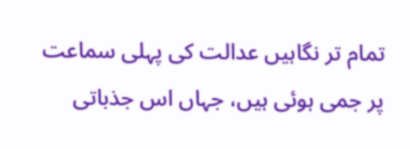تمام تر نگاہیں عدالت کی پہلی سماعت پر جمی ہوئی ہیں، جہاں اس جذباتی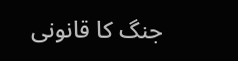جنگ کا قانونی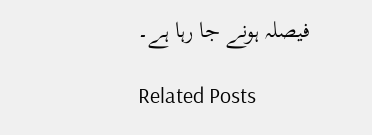فیصلہ ہونے جا رہا ہے۔

Related Posts